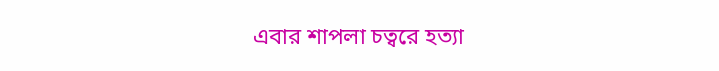এবার শাপলা চত্বরে হত্যা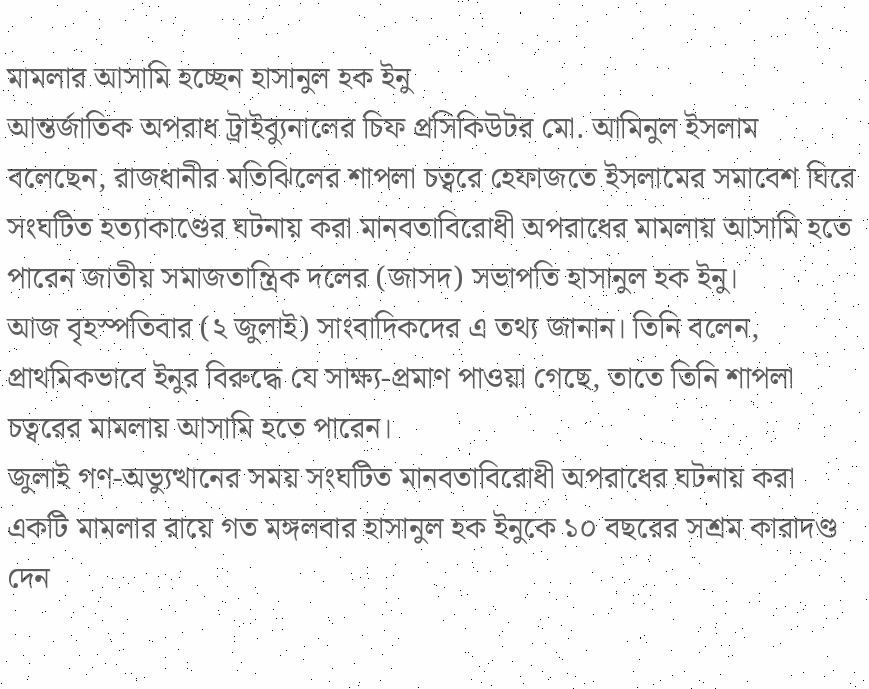মামলার আসামি হচ্ছেন হাসানুল হক ইনু
আন্তর্জাতিক অপরাধ ট্রাইব্যুনালের চিফ প্রসিকিউটর মো. আমিনুল ইসলাম বলেছেন, রাজধানীর মতিঝিলের শাপলা চত্বরে হেফাজতে ইসলামের সমাবেশ ঘিরে সংঘটিত হত্যাকাণ্ডের ঘটনায় করা মানবতাবিরোধী অপরাধের মামলায় আসামি হতে পারেন জাতীয় সমাজতান্ত্রিক দলের (জাসদ) সভাপতি হাসানুল হক ইনু।
আজ বৃহস্পতিবার (২ জুলাই) সাংবাদিকদের এ তথ্য জানান। তিনি বলেন, প্রাথমিকভাবে ইনুর বিরুদ্ধে যে সাক্ষ্য-প্রমাণ পাওয়া গেছে, তাতে তিনি শাপলা চত্বরের মামলায় আসামি হতে পারেন।
জুলাই গণ-অভ্যুত্থানের সময় সংঘটিত মানবতাবিরোধী অপরাধের ঘটনায় করা একটি মামলার রায়ে গত মঙ্গলবার হাসানুল হক ইনুকে ১০ বছরের সশ্রম কারাদণ্ড দেন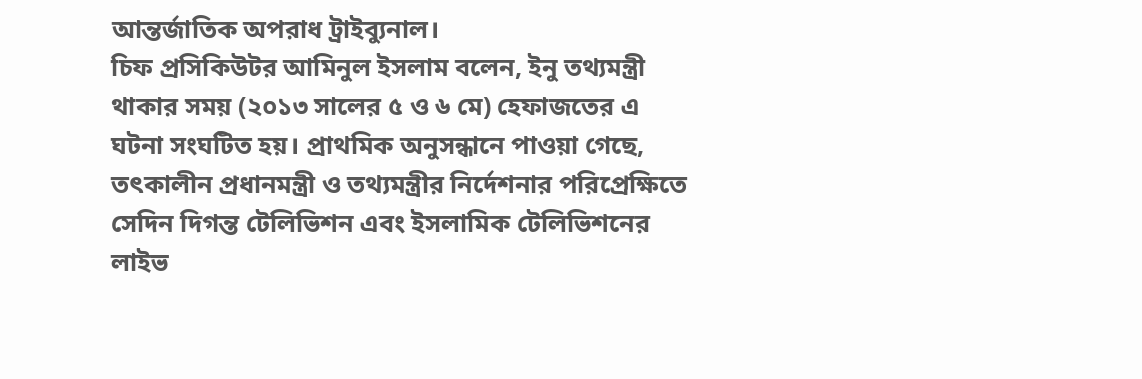আন্তর্জাতিক অপরাধ ট্রাইব্যুনাল।
চিফ প্রসিকিউটর আমিনুল ইসলাম বলেন, ইনু তথ্যমন্ত্রী থাকার সময় (২০১৩ সালের ৫ ও ৬ মে) হেফাজতের এ ঘটনা সংঘটিত হয়। প্রাথমিক অনুসন্ধানে পাওয়া গেছে, তৎকালীন প্রধানমন্ত্রী ও তথ্যমন্ত্রীর নির্দেশনার পরিপ্রেক্ষিতে সেদিন দিগন্ত টেলিভিশন এবং ইসলামিক টেলিভিশনের লাইভ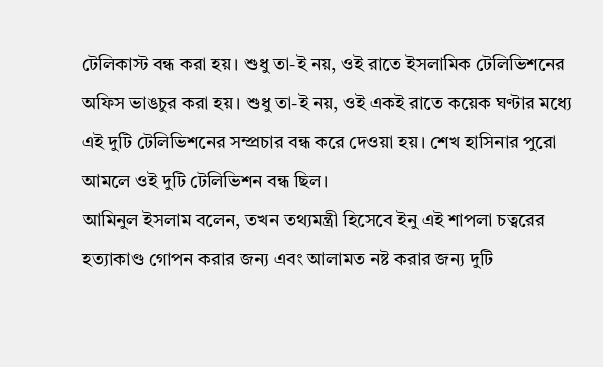টেলিকাস্ট বন্ধ করা হয়। শুধু তা-ই নয়, ওই রাতে ইসলামিক টেলিভিশনের অফিস ভাঙচুর করা হয়। শুধু তা-ই নয়, ওই একই রাতে কয়েক ঘণ্টার মধ্যে এই দুটি টেলিভিশনের সম্প্রচার বন্ধ করে দেওয়া হয়। শেখ হাসিনার পুরো আমলে ওই দুটি টেলিভিশন বন্ধ ছিল।
আমিনুল ইসলাম বলেন, তখন তথ্যমন্ত্রী হিসেবে ইনু এই শাপলা চত্বরের হত্যাকাণ্ড গোপন করার জন্য এবং আলামত নষ্ট করার জন্য দুটি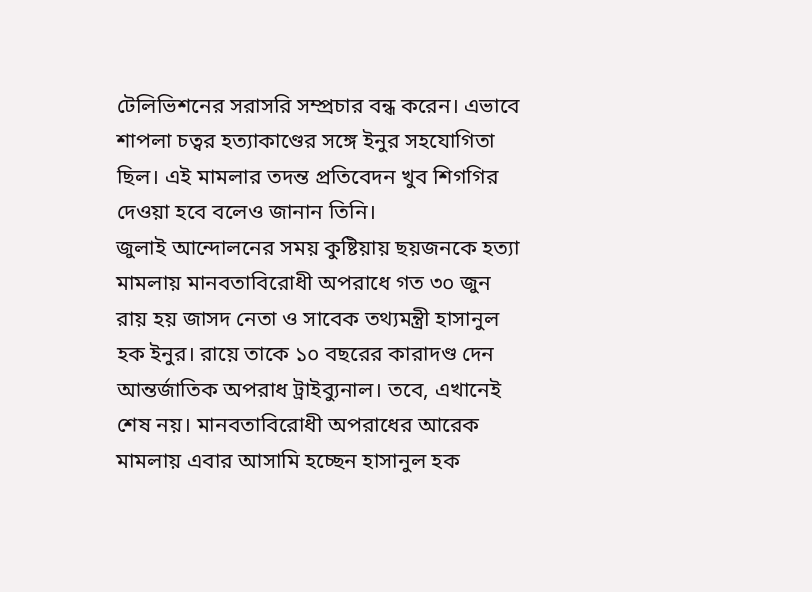টেলিভিশনের সরাসরি সম্প্রচার বন্ধ করেন। এভাবে শাপলা চত্বর হত্যাকাণ্ডের সঙ্গে ইনুর সহযোগিতা ছিল। এই মামলার তদন্ত প্রতিবেদন খুব শিগগির দেওয়া হবে বলেও জানান তিনি।
জুলাই আন্দোলনের সময় কুষ্টিয়ায় ছয়জনকে হত্যা মামলায় মানবতাবিরোধী অপরাধে গত ৩০ জুন রায় হয় জাসদ নেতা ও সাবেক তথ্যমন্ত্রী হাসানুল হক ইনুর। রায়ে তাকে ১০ বছরের কারাদণ্ড দেন আন্তর্জাতিক অপরাধ ট্রাইব্যুনাল। তবে, এখানেই শেষ নয়। মানবতাবিরোধী অপরাধের আরেক মামলায় এবার আসামি হচ্ছেন হাসানুল হক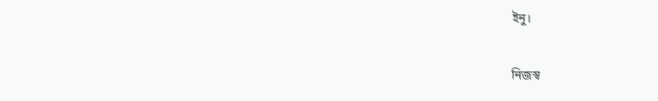ইনু।

নিজস্ব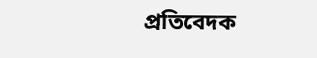প্রতিবেদক